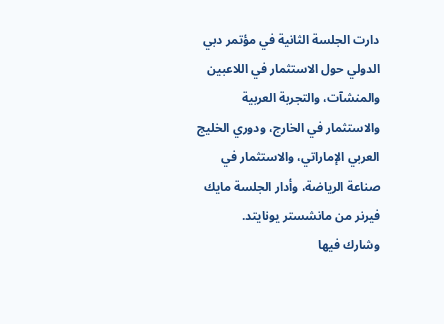دارت الجلسة الثانية في مؤتمر دبي الدولي حول الاستثمار في اللاعبين والمنشآت، والتجربة العربية والاستثمار في الخارج، ودوري الخليج العربي الإماراتي، والاستثمار في صناعة الرياضة، وأدار الجلسة مايك فيرنر من مانشستر يونايتد.
وشارك فيها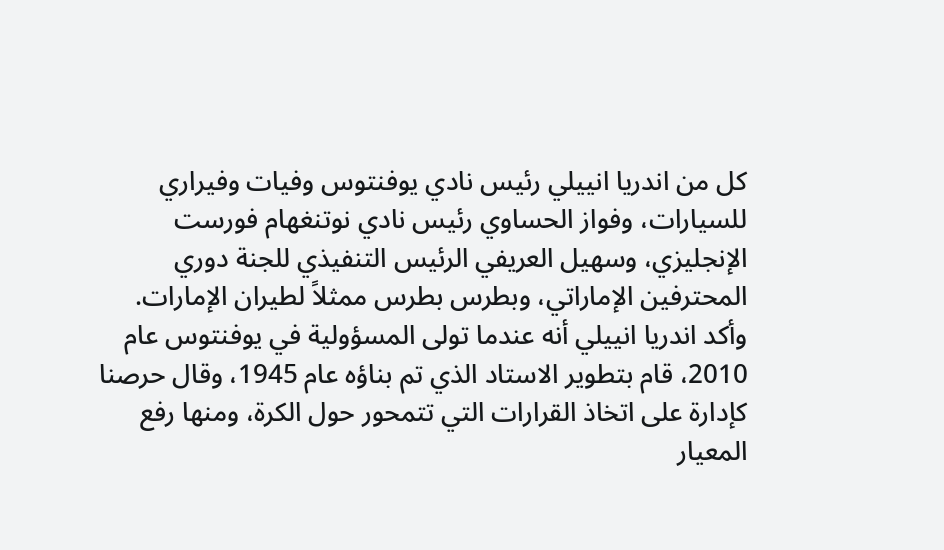كل من اندريا انييلي رئيس نادي يوفنتوس وفيات وفيراري للسيارات، وفواز الحساوي رئيس نادي نوتنغهام فورست الإنجليزي، وسهيل العريفي الرئيس التنفيذي للجنة دوري المحترفين الإماراتي، وبطرس بطرس ممثلاً لطيران الإمارات.
وأكد اندريا انييلي أنه عندما تولى المسؤولية في يوفنتوس عام 2010، قام بتطوير الاستاد الذي تم بناؤه عام 1945، وقال حرصنا كإدارة على اتخاذ القرارات التي تتمحور حول الكرة، ومنها رفع المعيار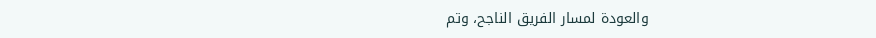والعودة لمسار الفريق الناجح، وتم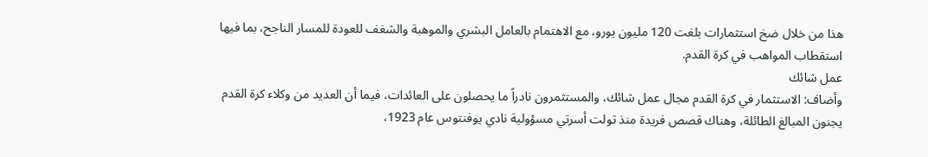هذا من خلال ضخ استثمارات بلغت 120 مليون يورو، مع الاهتمام بالعامل البشري والموهبة والشغف للعودة للمسار الناجح، بما فيها استقطاب المواهب في كرة القدم.
عمل شائك
وأضاف: الاستثمار في كرة القدم مجال عمل شائك، والمستثمرون نادراً ما يحصلون على العائدات، فيما أن العديد من وكلاء كرة القدم يجنون المبالغ الطائلة، وهناك قصص فريدة منذ تولت أسرتي مسؤولية نادي يوفنتوس عام 1923،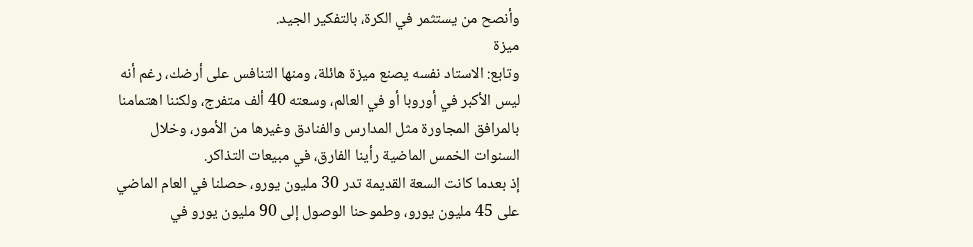وأنصح من يستثمر في الكرة، بالتفكير الجيد.
ميزة
وتابع: الاستاد نفسه يصنع ميزة هائلة، ومنها التنافس على أرضك، رغم أنه ليس الأكبر في أوروبا أو في العالم، وسعته 40 ألف متفرج، ولكننا اهتمامنا بالمرافق المجاورة مثل المدارس والفنادق وغيرها من الأمور، وخلال السنوات الخمس الماضية رأينا الفارق، في مبيعات التذاكر.
إذ بعدما كانت السعة القديمة تدر 30 مليون يورو، حصلنا في العام الماضي على 45 مليون يورو، وطموحنا الوصول إلى 90 مليون يورو في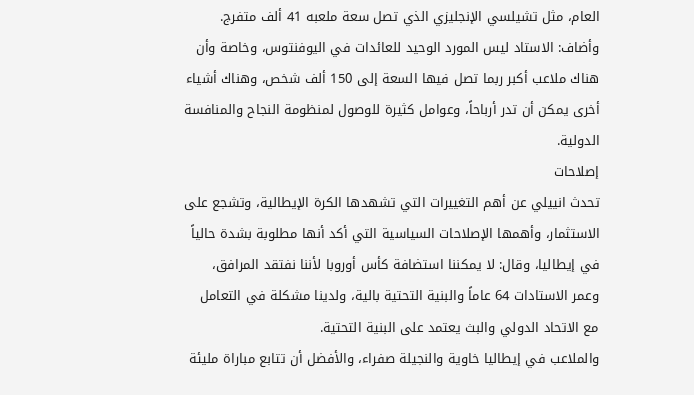العام، مثل تشيلسي الإنجليزي الذي تصل سعة ملعبه 41 ألف متفرج.
وأضاف: الاستاد ليس المورد الوحيد للعائدات في اليوفنتوس، وخاصة وأن هناك ملاعب أكبر ربما تصل فيها السعة إلى 150 ألف شخص، وهناك أشياء أخرى يمكن أن تدر أرباحاً، وعوامل كثيرة للوصول لمنظومة النجاح والمنافسة الدولية.
إصلاحات
تحدث انييلي عن أهم التغييرات التي تشهدها الكرة الإيطالية، وتشجع على الاستثمار، وأهمها الإصلاحات السياسية التي أكد أنها مطلوبة بشدة حالياً في إيطاليا، وقال: لا يمكننا استضافة كأس أوروبا لأننا نفتقد المرافق، وعمر الاستادات 64 عاماً والبنية التحتية بالية، ولدينا مشكلة في التعامل مع الاتحاد الدولي والبث يعتمد على البنية التحتية.
والملاعب في إيطاليا خاوية والنجيلة صفراء، والأفضل أن تتابع مباراة مليئة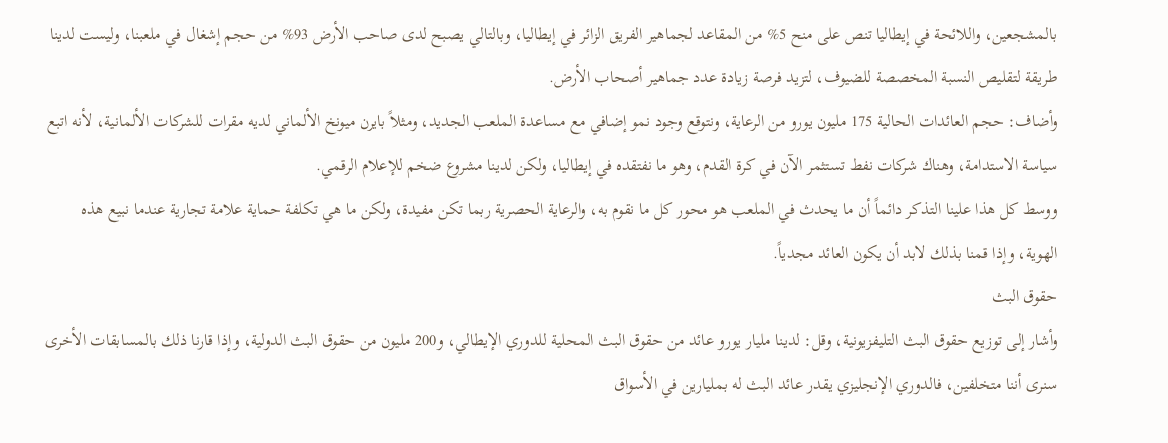بالمشجعين، واللائحة في إيطاليا تنص على منح 5% من المقاعد لجماهير الفريق الزائر في إيطاليا، وبالتالي يصبح لدى صاحب الأرض 93% من حجم إشغال في ملعبنا، وليست لدينا طريقة لتقليص النسبة المخصصة للضيوف، لتزيد فرصة زيادة عدد جماهير أصحاب الأرض.
وأضاف: حجم العائدات الحالية 175 مليون يورو من الرعاية، ونتوقع وجود نمو إضافي مع مساعدة الملعب الجديد، ومثلاً بايرن ميونخ الألماني لديه مقرات للشركات الألمانية، لأنه اتبع سياسة الاستدامة، وهناك شركات نفط تستثمر الآن في كرة القدم، وهو ما نفتقده في إيطاليا، ولكن لدينا مشروع ضخم للإعلام الرقمي.
ووسط كل هذا علينا التذكر دائماً أن ما يحدث في الملعب هو محور كل ما نقوم به، والرعاية الحصرية ربما تكن مفيدة، ولكن ما هي تكلفة حماية علامة تجارية عندما نبيع هذه الهوية، وإذا قمنا بذلك لابد أن يكون العائد مجدياً.
حقوق البث
وأشار إلى توزيع حقوق البث التليفزيونية، وقل: لدينا مليار يورو عائد من حقوق البث المحلية للدوري الإيطالي، و200 مليون من حقوق البث الدولية، وإذا قارنا ذلك بالمسابقات الأخرى سنرى أننا متخلفين، فالدوري الإنجليزي يقدر عائد البث له بمليارين في الأسواق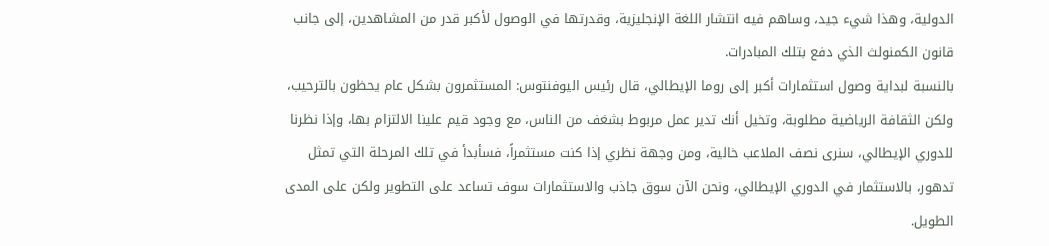الدولية، وهذا شيء جيد، وساهم فيه انتشار اللغة الإنجليزية، وقدرتها في الوصول لأكبر قدر من المشاهدين، إلى جانب قانون الكمنولث الذي دفع بتلك المبادرات.
بالنسبة لبداية وصول استثمارات أكبر إلى روما الإيطالي، قال رئيس اليوفنتوس: المستثمرون بشكل عام يحظون بالترحيب، ولكن الثقافة الرياضية مطلوبة، وتخيل أنك تدير عمل مربوط بشغف من الناس، مع وجود قيم علينا الالتزام بها، وإذا نظرنا للدوري الإيطالي، سنرى نصف الملاعب خالية، ومن وجهة نظري إذا كنت مستثمراً، فسأبدأ في تلك المرحلة التي تمثل تدهور، بالاستثمار في الدوري الإيطالي، ونحن الآن سوق جاذب والاستثمارات سوف تساعد على التطوير ولكن على المدى الطويل.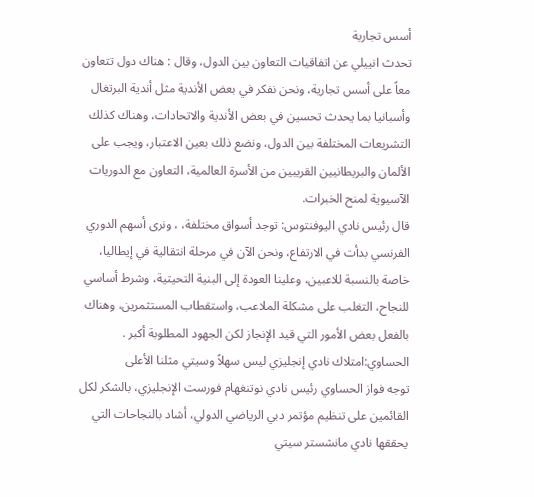أسس تجارية
تحدث انييلي عن اتفاقيات التعاون بين الدول، وقال : هناك دول تتعاون معاً على أسس تجارية، ونحن نفكر في بعض الأندية مثل أندية البرتغال وأسبانيا بما يحدث تحسين في بعض الأندية والاتحادات، وهناك كذلك التشريعات المختلفة بين الدول، ونضع ذلك بعين الاعتبار، ويجب على الألمان والبريطانيين القريبين من الأسرة العالمية، التعاون مع الدوريات الآسيوية لمنح الخبرات.
قال رئيس نادي اليوفنتوس: توجد أسواق مختلفة، ، ونرى أسهم الدوري الفرنسي بدأت في الارتفاع، ونحن الآن في مرحلة انتقالية في إيطاليا، خاصة بالنسبة للاعبين، وعلينا العودة إلى البنية التحيتية، وشرط أساسي للنجاح، التغلب على مشكلة الملاعب، واستقطاب المستثمرين، وهناك بالفعل بعض الأمور التي قيد الإنجاز لكن الجهود المطلوبة أكبر .
الحساوي:امتلاك نادي إنجليزي ليس سهلاً وسيتي مثلنا الأعلى
توجه فواز الحساوي رئيس نادي نوتنغهام فورست الإنجليزي، بالشكر لكل القائمين على تنظيم مؤتمر دبي الرياضي الدولي، أشاد بالنجاحات التي يحققها نادي مانشستر سيتي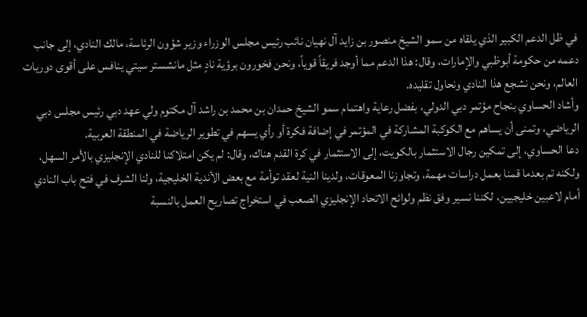في ظل الدعم الكبير الذي يلقاه من سمو الشيخ منصور بن زايد آل نهيان نائب رئيس مجلس الوزراء وزير شؤون الرئاسة، مالك النادي، إلى جانب دعمه من حكومة أبوظبي والإمارات، وقال: هذا الدعم مما أوجد فريقاً قوياً، ونحن فخورون برؤية نادٍ مثل مانشستر سيتي ينافس على أقوى دوريات العالم، ونحن نشجع هذا النادي ونحاول تقليده.
وأشاد الحساوي بنجاح مؤتمر دبي الدولي، بفضل رعاية واهتمام سمو الشيخ حمدان بن محمد بن راشد آل مكتوم ولي عهد دبي رئيس مجلس دبي الرياضي، وتمنى أن يساهم مع الكوكبة المشاركة في المؤتمر في إضافة فكرة أو رأي يسهم في تطوير الرياضة في المنطقة العربية.
دعا الحساوي، إلى تمكين رجال الاستثمار بالكويت، إلى الاستثمار في كرة القدم هناك، وقال: لم يكن امتلاكنا للنادي الإنجليزي بالأمر السهل، ولكنه تم بعدما قمنا بعمل دراسات مهمة، وتجاوزنا المعوقات، ولدينا النية لعقد توأمة مع بعض الأندية الخليجية، ولنا الشرف في فتح باب النادي أمام لاعبين خليجيين، لكننا نسير وفق نظم ولوائح الاتحاد الإنجليزي الصعب في استخراج تصاريح العمل بالنسبة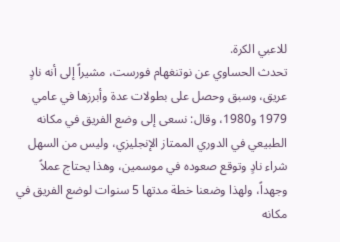للاعبي الكرة.
تحدث الحساوي عن نوتنغهام فورست، مشيراً إلى أنه نادٍ عريق، وسبق وحصل على بطولات عدة وأبرزها في عامي 1979 و1980، وقال: نسعى إلى وضع الفريق في مكانه الطبيعي في الدوري الممتاز الإنجليزي، وليس من السهل شراء نادٍ وتوقع صعوده في موسمين، وهذا يحتاج عملاً وجهداً، ولهذا وضعنا خطة مدتها 5 سنوات لوضع الفريق في مكانه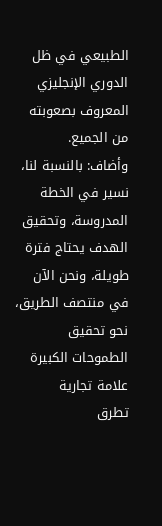الطبيعي في ظل الدوري الإنجليزي المعروف بصعوبته من الجميع.
وأضاف: بالنسبة لنا، نسير في الخطة المدروسة، وتحقيق الهدف يحتاج فترة طويلة، ونحن الآن في منتصف الطريق، نحو تحقيق الطموحات الكبيرة
علامة تجارية
تطرق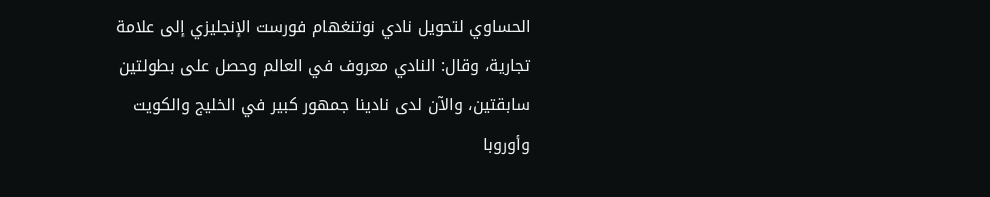الحساوي لتحويل نادي نوتنغهام فورست الإنجليزي إلى علامة تجارية، وقال: النادي معروف في العالم وحصل على بطولتين سابقتين، والآن لدى نادينا جمهور كبير في الخليج والكويت وأوروبا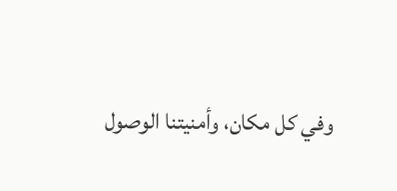وفي كل مكان، وأمنيتنا الوصول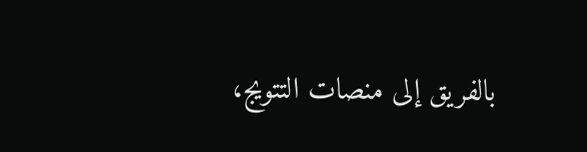بالفريق إلى منصات التتويج،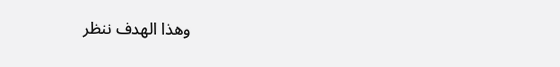وهذا الهدف ننظر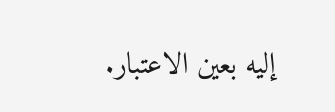إليه بعين الاعتبار.